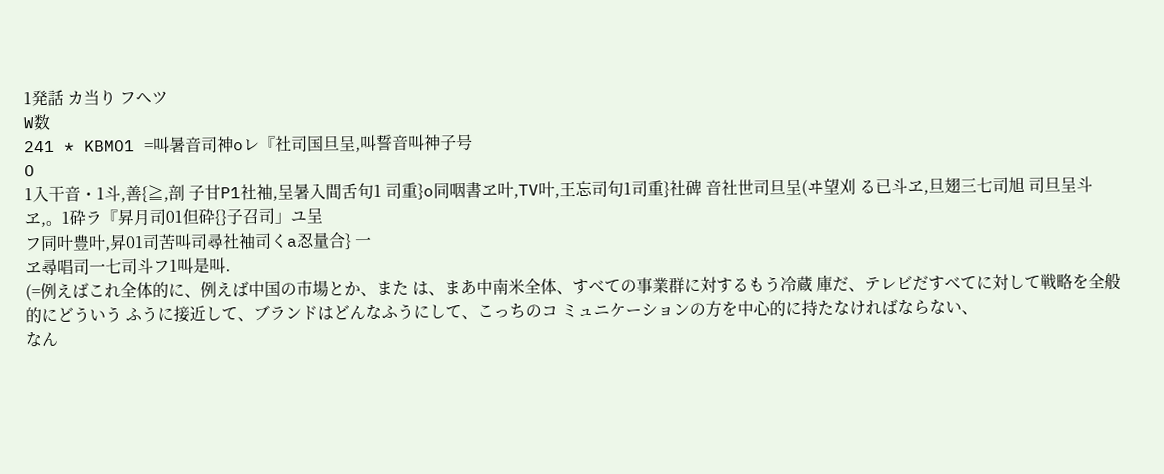1発話 カ当り フヘツ
W数
241 * KBMO1 =叫暑音司神oレ『社司国旦呈,叫誓音叫神子号
O
1入干音・1斗,善{≧,剖 子甘P1社袖,呈暑入間舌句1 司重}o同咽書ヱ叶,TV叶,王忘司句1司重}社碑 音社世司旦呈(ヰ望刈 る已斗ヱ,旦翅三七司旭 司旦呈斗ヱ,。1砕ラ『昇月司01但砕{}子召司」ユ呈
フ同叶豊叶,昇01司苦叫司尋社袖司くa忍量合} 一
ヱ尋唱司一七司斗フ1叫是叫.
(=例えばこれ全体的に、例えば中国の市場とか、また は、まあ中南米全体、すべての事業群に対するもう冷蔵 庫だ、テレビだすべてに対して戦略を全般的にどういう ふうに接近して、ブランドはどんなふうにして、こっちのコ ミュニケーションの方を中心的に持たなければならない、
なん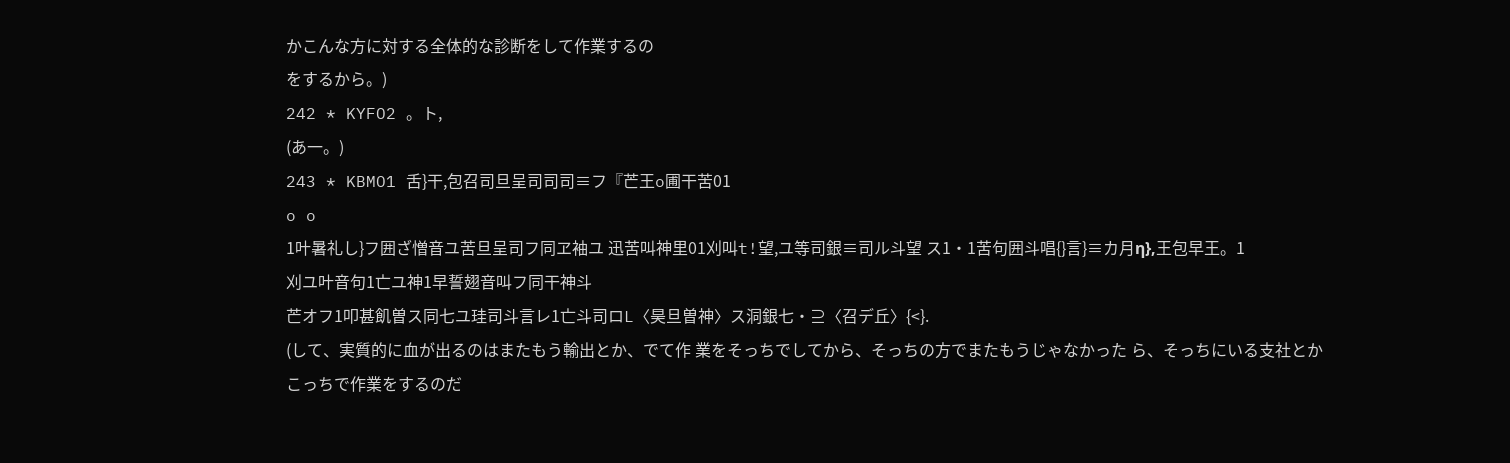かこんな方に対する全体的な診断をして作業するの
をするから。)
242 * KYFO2 。ト,
(あ一。)
243 * KBMO1 舌}干,包召司旦呈司司司≡フ『芒王o圃干苦01
o o
1叶暑礼し}フ囲ざ憎音ユ苦旦呈司フ同ヱ袖ユ 迅苦叫神里01刈叫t!望,ユ等司銀≡司ル斗望 ス1・1苦句囲斗唱{}言}≡カ月η},王包早王。1
刈ユ叶音句1亡ユ神1早誓翅音叫フ同干神斗
芒オフ1叩甚飢曽ス同七ユ珪司斗言レ1亡斗司ロL〈昊旦曽神〉ス洞銀七・⊇〈召デ丘〉{<}.
(して、実質的に血が出るのはまたもう輸出とか、でて作 業をそっちでしてから、そっちの方でまたもうじゃなかった ら、そっちにいる支社とかこっちで作業をするのだ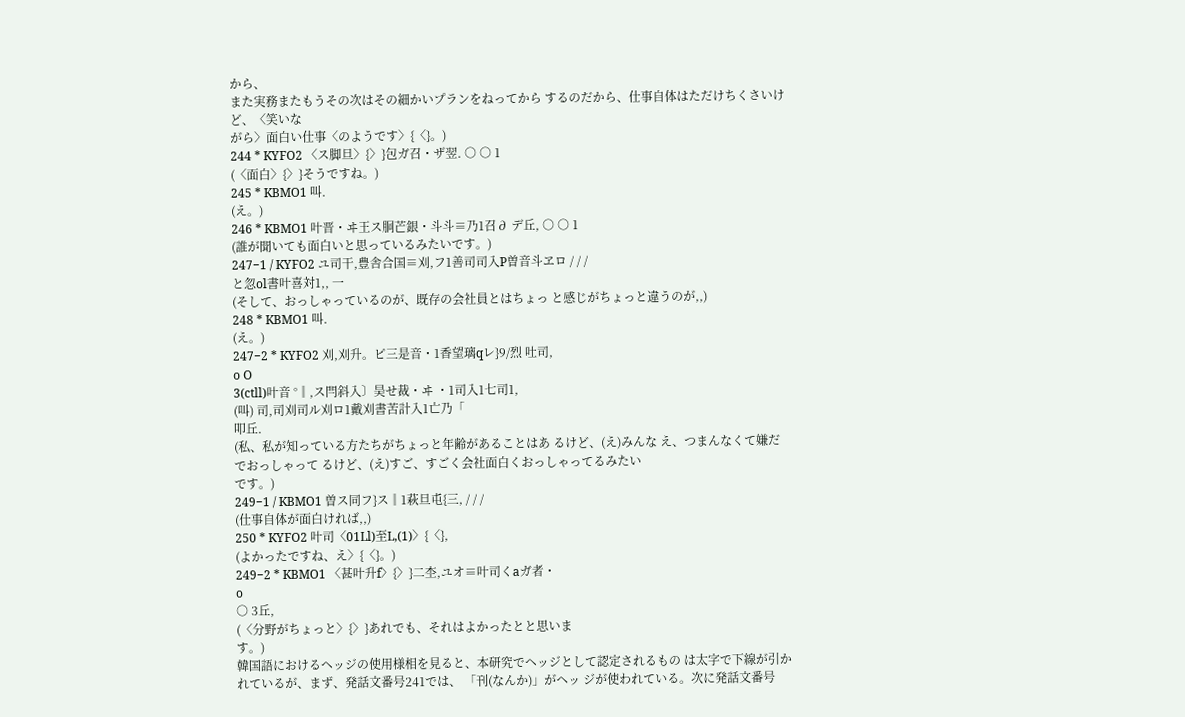から、
また実務またもうその次はその細かいプランをねってから するのだから、仕事自体はただけちくさいけど、〈笑いな
がら〉面白い仕事〈のようです〉{〈}。)
244 * KYFO2 〈ス脚旦〉{〉}包ガ召・ザ翌. ○ ○ 1
(〈面白〉{〉}そうですね。)
245 * KBMO1 叫.
(え。)
246 * KBMO1 叶晋・ヰ王ス胴芒銀・斗斗≡乃1召∂ デ丘, ○ ○ 1
(誰が聞いても面白いと思っているみたいです。)
247−1 / KYFO2 ユ司干,豊舎合国≡刈,フ1善司司入P曽音斗ヱロ / / /
と忽ol書叶喜対1,, 一
(そして、おっしゃっているのが、既存の会社員とはちょっ と感じがちょっと違うのが,,)
248 * KBMO1 叫.
(え。)
247−2 * KYFO2 刈,刈升。ピ三是音・1香望璃qレ}9/烈 吐司,
o O
3(ctll)叶音 °‖,ス閂斜入〕昊せ裁・ヰ ・1司入1七司1,
(叫) 司,司刈司ル刈ロ1戴刈書苦計入1亡乃「
叩丘.
(私、私が知っている方たちがちょっと年齢があることはあ るけど、(え)みんな え、つまんなくて嫌だ でおっしゃって るけど、(え)すご、すごく会社面白くおっしゃってるみたい
です。)
249−1 / KBMO1 曽ス同フ}ス‖1萩旦屯{三, / / /
(仕事自体が面白ければ,,)
250 * KYFO2 叶司〈01Ll)至L,(1)〉{〈},
(よかったですね、え〉{〈}。)
249−2 * KBMO1 〈甚叶升f〉{〉}二杢,ユオ≡叶司くaガ者・
o
○ 3丘,
(〈分野がちょっと〉{〉}あれでも、それはよかったとと思いま
す。)
韓国語におけるヘッジの使用様相を見ると、本研究でヘッジとして認定されるもの は太字で下線が引かれているが、まず、発話文番号241では、 「刊(なんか)」がヘッ ジが使われている。次に発話文番号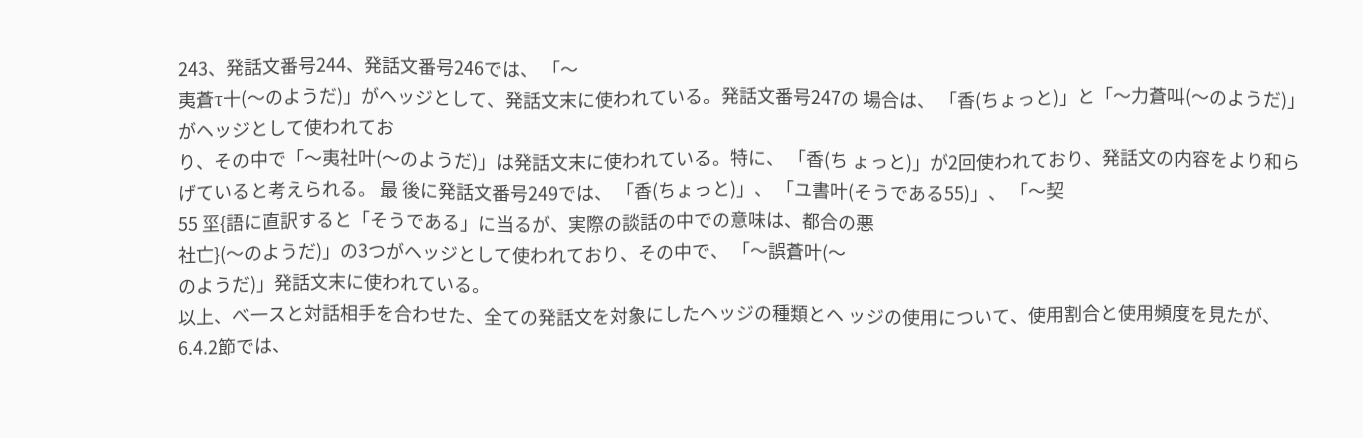243、発話文番号244、発話文番号246では、 「〜
夷蒼τ十(〜のようだ)」がヘッジとして、発話文末に使われている。発話文番号247の 場合は、 「香(ちょっと)」と「〜力蒼叫(〜のようだ)」がヘッジとして使われてお
り、その中で「〜夷社叶(〜のようだ)」は発話文末に使われている。特に、 「香(ち ょっと)」が2回使われており、発話文の内容をより和らげていると考えられる。 最 後に発話文番号249では、 「香(ちょっと)」、 「ユ書叶(そうである55)」、 「〜契
55 坙{語に直訳すると「そうである」に当るが、実際の談話の中での意味は、都合の悪
社亡}(〜のようだ)」の3つがヘッジとして使われており、その中で、 「〜誤蒼叶(〜
のようだ)」発話文末に使われている。
以上、べ一スと対話相手を合わせた、全ての発話文を対象にしたヘッジの種類とヘ ッジの使用について、使用割合と使用頻度を見たが、6.4.2節では、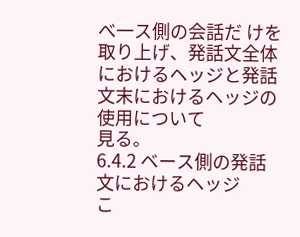べ一ス側の会話だ けを取り上げ、発話文全体におけるヘッジと発話文末におけるヘッジの使用について
見る。
6.4.2 ベース側の発話文におけるヘッジ
こ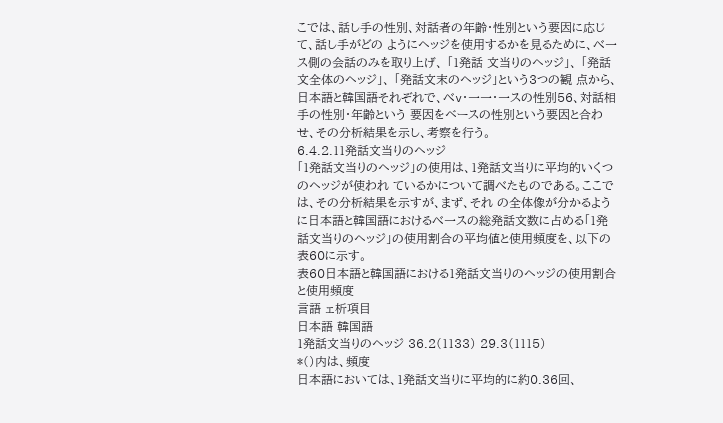こでは、話し手の性別、対話者の年齢・性別という要因に応じて、話し手がどの ようにヘッジを使用するかを見るために、べ一ス側の会話のみを取り上げ、 「1発話 文当りのヘッジ」、 「発話文全体のヘッジ」、 「発話文末のヘッジ」という3つの観 点から、日本語と韓国語それぞれで、べv・一一・一スの性別56、対話相手の性別・年齢という 要因をベースの性別という要因と合わせ、その分析結果を示し、考察を行う。
6.4.2.11発話文当りのヘッジ
「1発話文当りのヘッジ」の使用は、1発話文当りに平均的いくつのヘッジが使われ ているかについて調べたものである。ここでは、その分析結果を示すが、まず、それ の全体像が分かるように日本語と韓国語におけるべ一スの総発話文数に占める「1発 話文当りのヘッジ」の使用割合の平均値と使用頻度を、以下の表60に示す。
表60日本語と韓国語における1発話文当りのヘッジの使用割合と使用頻度
言語 ェ析項目
日本語 韓国語
1発話文当りのヘッジ 36.2(1133) 29.3(1115)
*()内は、頻度
日本語においては、1発話文当りに平均的に約0.36回、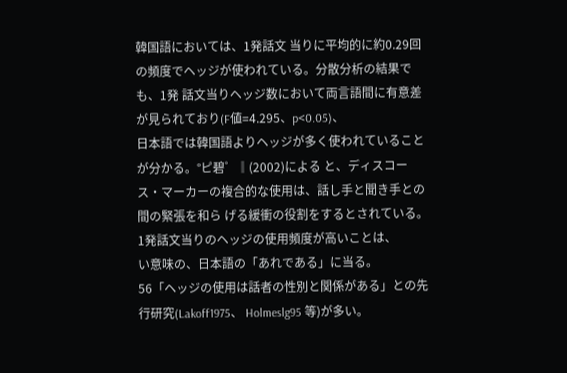韓国語においては、1発話文 当りに平均的に約0.29回の頻度でヘッジが使われている。分散分析の結果でも、1発 話文当りヘッジ数において両言語間に有意差が見られており(F値=4.295、p<0.05)、
日本語では韓国語よりヘッジが多く使われていることが分かる。°ピ碧゜‖(2002)による と、ディスコース・マーカーの複合的な使用は、話し手と聞き手との間の緊張を和ら げる緩衝の役割をするとされている。1発話文当りのヘッジの使用頻度が高いことは、
い意味の、日本語の「あれである」に当る。
56「ヘッジの使用は話者の性別と関係がある」との先行研究(Lakoff1975、 Holmeslg95 等)が多い。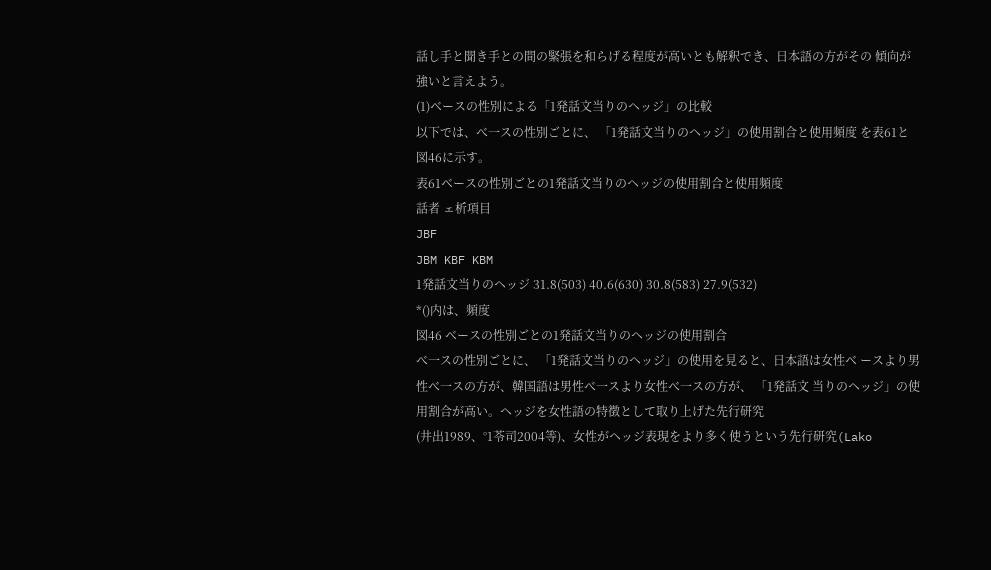話し手と聞き手との間の緊張を和らげる程度が高いとも解釈でき、日本語の方がその 傾向が強いと言えよう。
(1)ベースの性別による「1発話文当りのヘッジ」の比較
以下では、べ一スの性別ごとに、 「1発話文当りのヘッジ」の使用割合と使用頻度 を表61と図46に示す。
表61ベースの性別ごとの1発話文当りのヘッジの使用割合と使用頻度
話者 ェ析項目
JBF
JBM KBF KBM
1発話文当りのヘッジ 31.8(503) 40.6(630) 30.8(583) 27.9(532)
*()内は、頻度
図46 ベースの性別ごとの1発話文当りのヘッジの使用割合
べ一スの性別ごとに、 「1発話文当りのヘッジ」の使用を見ると、日本語は女性ベ ースより男性べ一スの方が、韓国語は男性べ一スより女性べ一スの方が、 「1発話文 当りのヘッジ」の使用割合が高い。ヘッジを女性語の特徴として取り上げた先行研究
(井出1989、°1苓司2004等)、女性がヘッジ表現をより多く使うという先行研究(Lako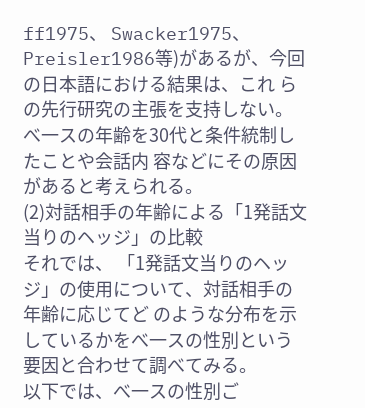ff1975、 Swacker1975、 Preisler1986等)があるが、今回の日本語における結果は、これ らの先行研究の主張を支持しない。べ一スの年齢を30代と条件統制したことや会話内 容などにその原因があると考えられる。
(2)対話相手の年齢による「1発話文当りのヘッジ」の比較
それでは、 「1発話文当りのヘッジ」の使用について、対話相手の年齢に応じてど のような分布を示しているかをべ一スの性別という要因と合わせて調べてみる。
以下では、べ一スの性別ご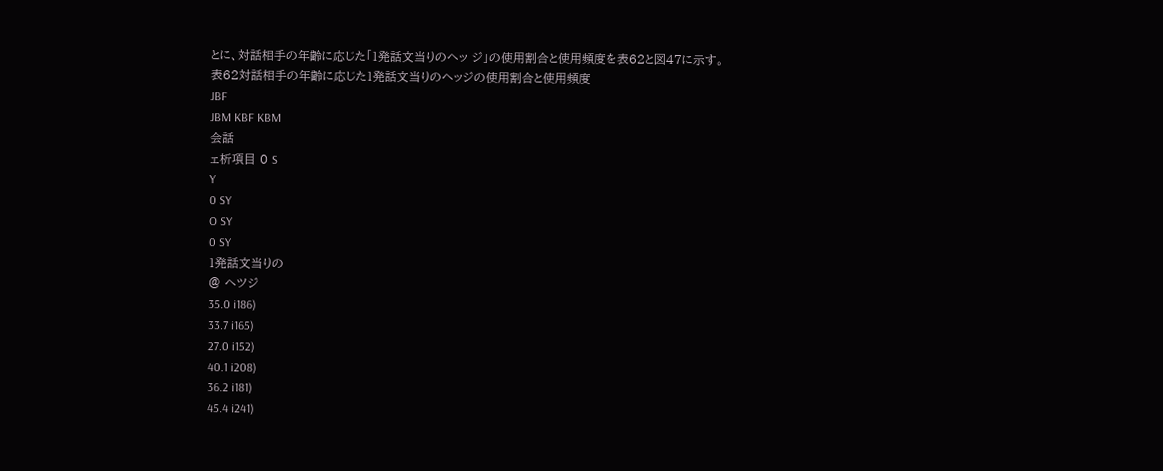とに、対話相手の年齢に応じた「1発話文当りのヘッ ジ」の使用割合と使用頻度を表62と図47に示す。
表62対話相手の年齢に応じた1発話文当りのヘッジの使用割合と使用頻度
JBF
JBM KBF KBM
会話
ェ析項目 0 S
Y
0 SY
O SY
0 SY
1発話文当りの
@ ヘツジ
35.0 i186)
33.7 i165)
27.0 i152)
40.1 i208)
36.2 i181)
45.4 i241)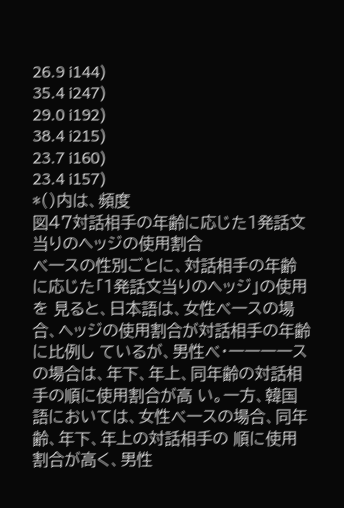26.9 i144)
35.4 i247)
29.0 i192)
38.4 i215)
23.7 i160)
23.4 i157)
*()内は、頻度
図47対話相手の年齢に応じた1発話文当りのヘッジの使用割合
べ一スの性別ごとに、対話相手の年齢に応じた「1発話文当りのヘッジ」の使用を 見ると、日本語は、女性べ一スの場合、ヘッジの使用割合が対話相手の年齢に比例し ているが、男性べ・一一一一スの場合は、年下、年上、同年齢の対話相手の順に使用割合が高 い。一方、韓国語においては、女性べ一スの場合、同年齢、年下、年上の対話相手の 順に使用割合が高く、男性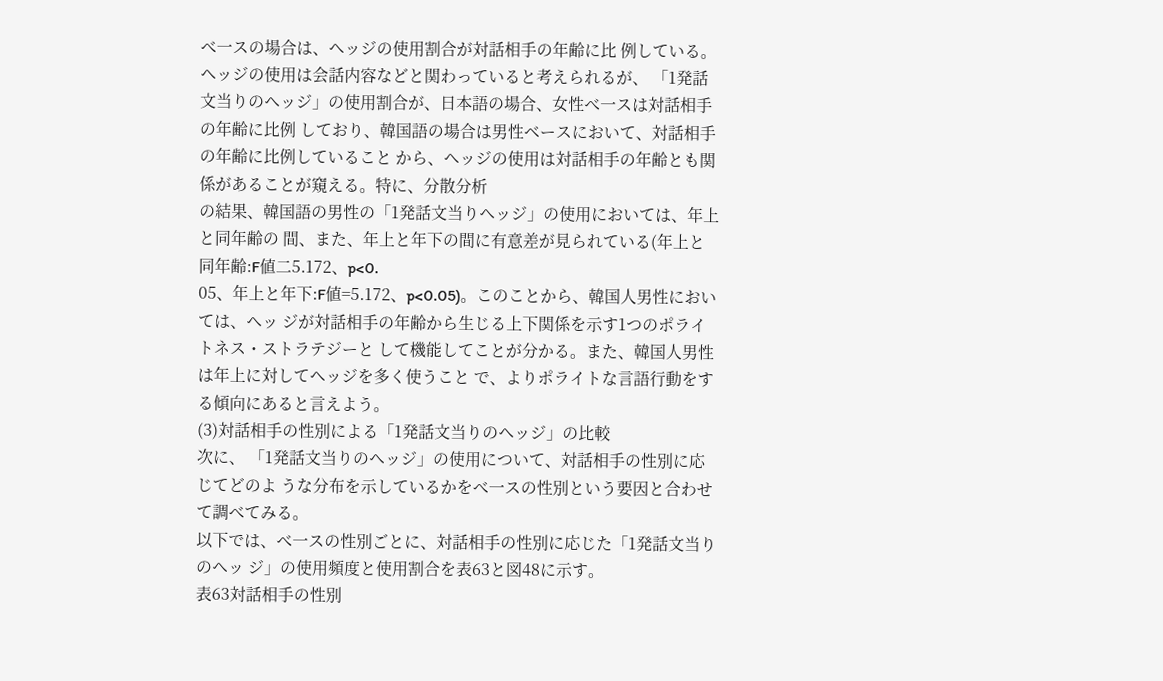べ一スの場合は、ヘッジの使用割合が対話相手の年齢に比 例している。ヘッジの使用は会話内容などと関わっていると考えられるが、 「1発話 文当りのヘッジ」の使用割合が、日本語の場合、女性べ一スは対話相手の年齢に比例 しており、韓国語の場合は男性ベースにおいて、対話相手の年齢に比例していること から、ヘッジの使用は対話相手の年齢とも関係があることが窺える。特に、分散分析
の結果、韓国語の男性の「1発話文当りヘッジ」の使用においては、年上と同年齢の 間、また、年上と年下の間に有意差が見られている(年上と同年齢:F値二5.172、p<0.
05、年上と年下:F値=5.172、p<0.05)。このことから、韓国人男性においては、ヘッ ジが対話相手の年齢から生じる上下関係を示す1つのポライトネス・ストラテジーと して機能してことが分かる。また、韓国人男性は年上に対してヘッジを多く使うこと で、よりポライトな言語行動をする傾向にあると言えよう。
(3)対話相手の性別による「1発話文当りのヘッジ」の比較
次に、 「1発話文当りのヘッジ」の使用について、対話相手の性別に応じてどのよ うな分布を示しているかをべ一スの性別という要因と合わせて調べてみる。
以下では、べ一スの性別ごとに、対話相手の性別に応じた「1発話文当りのヘッ ジ」の使用頻度と使用割合を表63と図48に示す。
表63対話相手の性別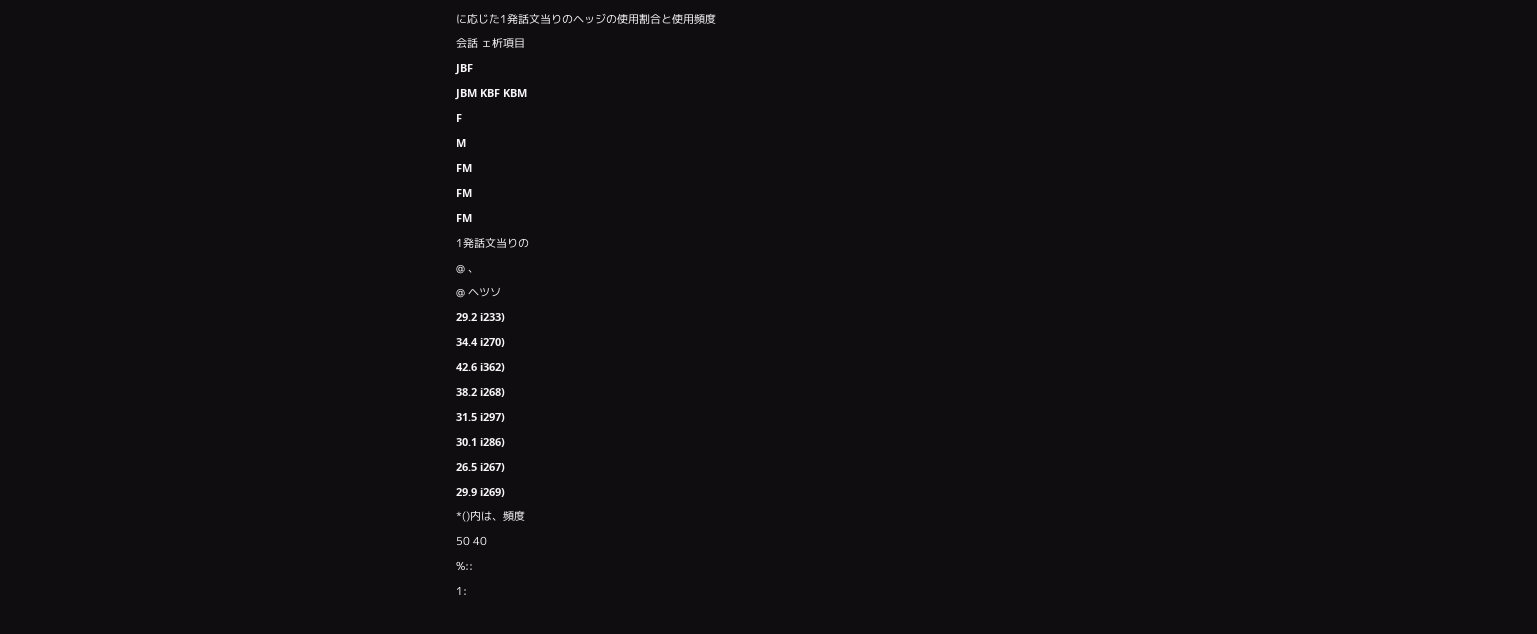に応じた1発話文当りのヘッジの使用割合と使用頻度
会話 ェ析項目
JBF
JBM KBF KBM
F
M
FM
FM
FM
1発話文当りの
@ 、
@ ヘツソ
29.2 i233)
34.4 i270)
42.6 i362)
38.2 i268)
31.5 i297)
30.1 i286)
26.5 i267)
29.9 i269)
*()内は、頻度
50 40
%::
1: